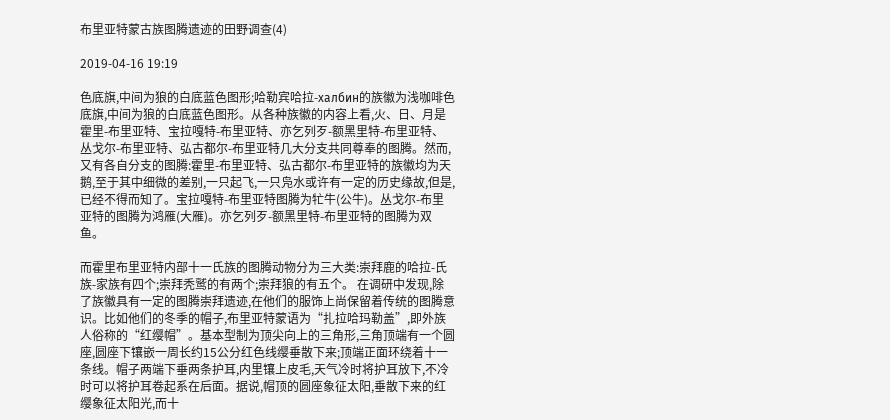布里亚特蒙古族图腾遗迹的田野调查(4)

2019-04-16 19:19

色底旗,中间为狼的白底蓝色图形;哈勒宾哈拉-халбин的族徽为浅咖啡色底旗,中间为狼的白底蓝色图形。从各种族徽的内容上看,火、日、月是霍里-布里亚特、宝拉嘎特-布里亚特、亦乞列歹-额黑里特-布里亚特、丛戈尔-布里亚特、弘古都尔-布里亚特几大分支共同尊奉的图腾。然而,又有各自分支的图腾:霍里-布里亚特、弘古都尔-布里亚特的族徽均为天鹅,至于其中细微的差别,一只起飞,一只凫水或许有一定的历史缘故,但是,已经不得而知了。宝拉嘎特-布里亚特图腾为牤牛(公牛)。丛戈尔-布里亚特的图腾为鸿雁(大雁)。亦乞列歹-额黑里特-布里亚特的图腾为双鱼。

而霍里布里亚特内部十一氏族的图腾动物分为三大类:崇拜鹿的哈拉-氏族-家族有四个;崇拜秃鹫的有两个;崇拜狼的有五个。 在调研中发现,除了族徽具有一定的图腾崇拜遗迹,在他们的服饰上尚保留着传统的图腾意识。比如他们的冬季的帽子,布里亚特蒙语为“扎拉哈玛勒盖”,即外族人俗称的“红缨帽”。基本型制为顶尖向上的三角形,三角顶端有一个圆座,圆座下镶嵌一周长约15公分红色线缨垂散下来;顶端正面环绕着十一条线。帽子两端下垂两条护耳,内里镶上皮毛,天气冷时将护耳放下,不冷时可以将护耳卷起系在后面。据说,帽顶的圆座象征太阳,垂散下来的红缨象征太阳光,而十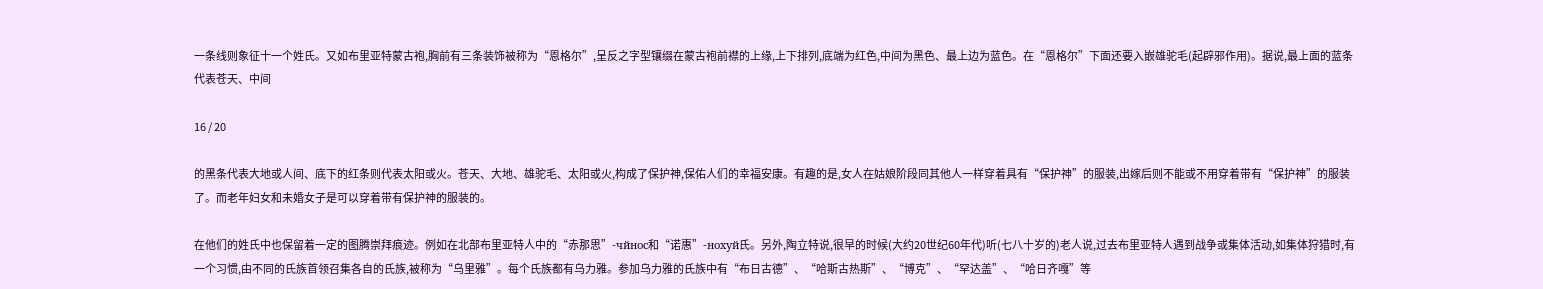一条线则象征十一个姓氏。又如布里亚特蒙古袍,胸前有三条装饰被称为“恩格尔”,呈反之字型镶缀在蒙古袍前襟的上缘,上下排列,底端为红色,中间为黑色、最上边为蓝色。在“恩格尔”下面还要入嵌雄驼毛(起辟邪作用)。据说,最上面的蓝条代表苍天、中间

16 / 20

的黑条代表大地或人间、底下的红条则代表太阳或火。苍天、大地、雄驼毛、太阳或火,构成了保护神,保佑人们的幸福安康。有趣的是,女人在姑娘阶段同其他人一样穿着具有“保护神”的服装,出嫁后则不能或不用穿着带有“保护神”的服装了。而老年妇女和未婚女子是可以穿着带有保护神的服装的。

在他们的姓氏中也保留着一定的图腾崇拜痕迹。例如在北部布里亚特人中的“赤那思”-чйнос和“诺惠”-нохуй氏。另外,陶立特说,很早的时候(大约20世纪60年代)听(七八十岁的)老人说,过去布里亚特人遇到战争或集体活动,如集体狩猎时,有一个习惯,由不同的氏族首领召集各自的氏族,被称为“乌里雅”。每个氏族都有乌力雅。参加乌力雅的氏族中有“布日古德”、“哈斯古热斯”、“博克”、“罕达盖”、“哈日齐嘎”等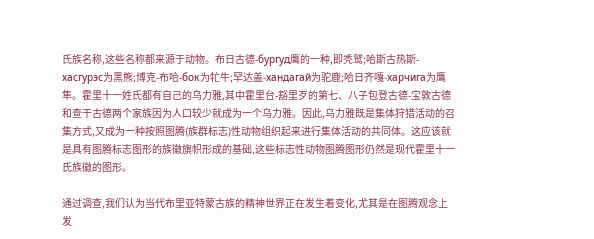氏族名称,这些名称都来源于动物。布日古德-бургуд鹰的一种,即秃鹫;哈斯古热斯-хасгурэс为黑熊;博克-布哈-бок为牤牛;罕达盖-хандагай为驼鹿;哈日齐嘎-харчига为鹰隼。霍里十一姓氏都有自己的乌力雅,其中霍里台-豁里歹的第七、八子包登古德-宝敦古德和查干古德两个家族因为人口较少就成为一个乌力雅。因此,乌力雅既是集体狩猎活动的召集方式,又成为一种按照图腾(族群标志)性动物组织起来进行集体活动的共同体。这应该就是具有图腾标志图形的族徽旗帜形成的基础,这些标志性动物图腾图形仍然是现代霍里十一氏族徽的图形。

通过调查,我们认为当代布里亚特蒙古族的精神世界正在发生着变化,尤其是在图腾观念上发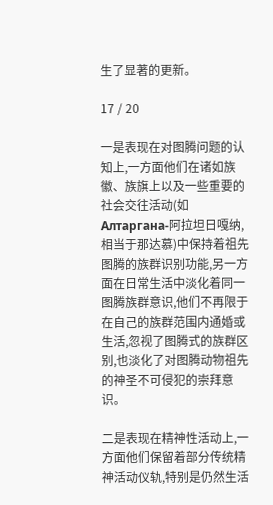生了显著的更新。

17 / 20

一是表现在对图腾问题的认知上,一方面他们在诸如族徽、族旗上以及一些重要的社会交往活动(如Алтаргана-阿拉坦日嘎纳,相当于那达慕)中保持着祖先图腾的族群识别功能,另一方面在日常生活中淡化着同一图腾族群意识,他们不再限于在自己的族群范围内通婚或生活,忽视了图腾式的族群区别,也淡化了对图腾动物祖先的神圣不可侵犯的崇拜意识。

二是表现在精神性活动上,一方面他们保留着部分传统精神活动仪轨,特别是仍然生活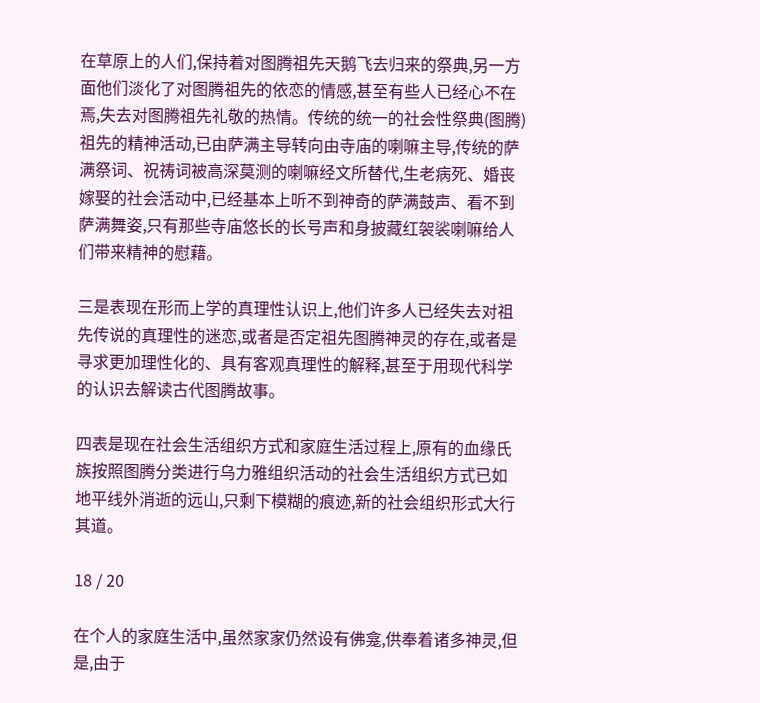在草原上的人们,保持着对图腾祖先天鹅飞去归来的祭典,另一方面他们淡化了对图腾祖先的依恋的情感,甚至有些人已经心不在焉,失去对图腾祖先礼敬的热情。传统的统一的社会性祭典(图腾)祖先的精神活动,已由萨满主导转向由寺庙的喇嘛主导,传统的萨满祭词、祝祷词被高深莫测的喇嘛经文所替代,生老病死、婚丧嫁娶的社会活动中,已经基本上听不到神奇的萨满鼓声、看不到萨满舞姿,只有那些寺庙悠长的长号声和身披藏红袈裟喇嘛给人们带来精神的慰藉。

三是表现在形而上学的真理性认识上,他们许多人已经失去对祖先传说的真理性的迷恋,或者是否定祖先图腾神灵的存在,或者是寻求更加理性化的、具有客观真理性的解释,甚至于用现代科学的认识去解读古代图腾故事。

四表是现在社会生活组织方式和家庭生活过程上,原有的血缘氏族按照图腾分类进行乌力雅组织活动的社会生活组织方式已如地平线外消逝的远山,只剩下模糊的痕迹,新的社会组织形式大行其道。

18 / 20

在个人的家庭生活中,虽然家家仍然设有佛龛,供奉着诸多神灵,但是,由于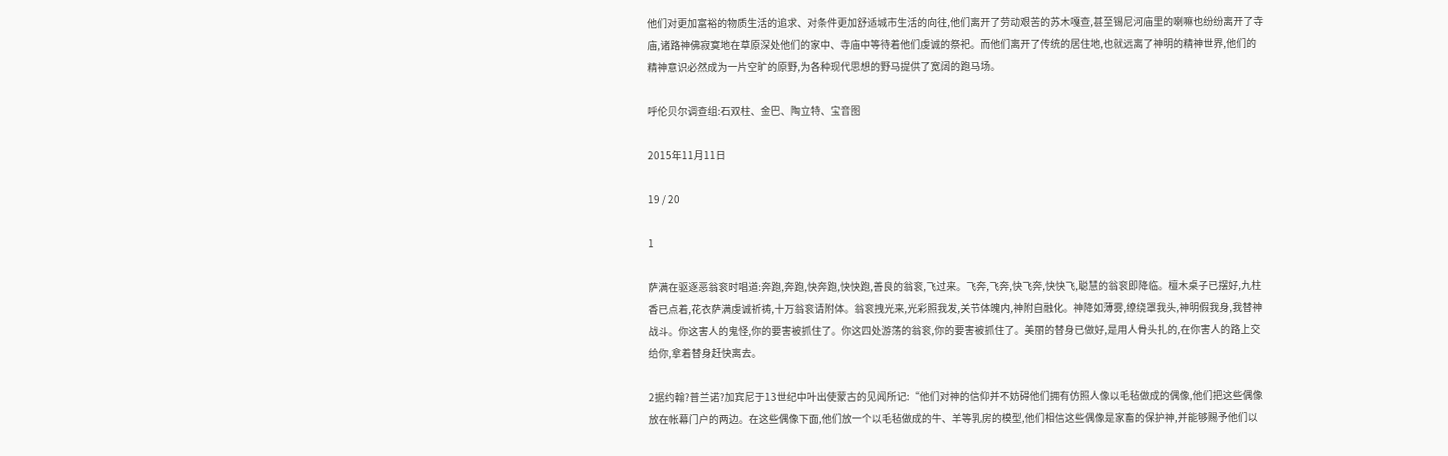他们对更加富裕的物质生活的追求、对条件更加舒适城市生活的向往,他们离开了劳动艰苦的苏木嘎查,甚至锡尼河庙里的喇嘛也纷纷离开了寺庙,诸路神佛寂寞地在草原深处他们的家中、寺庙中等待着他们虔诚的祭祀。而他们离开了传统的居住地,也就远离了神明的精神世界,他们的精神意识必然成为一片空旷的原野,为各种现代思想的野马提供了宽阔的跑马场。

呼伦贝尔调查组:石双柱、金巴、陶立特、宝音图

2015年11月11日

19 / 20

1

萨满在驱逐恶翁衮时唱道:奔跑,奔跑,快奔跑,快快跑,善良的翁衮,飞过来。飞奔,飞奔,快飞奔,快快飞,聪慧的翁衮即降临。檀木桌子已摆好,九柱香已点着,花衣萨满虔诚祈祷,十万翁衮请附体。翁衮拽光来,光彩照我发,关节体魄内,神附自融化。神降如薄雾,缭绕罩我头,神明假我身,我替神战斗。你这害人的鬼怪,你的要害被抓住了。你这四处游荡的翁衮,你的要害被抓住了。美丽的替身已做好,是用人骨头扎的,在你害人的路上交给你,拿着替身赶快离去。

2据约翰?普兰诺?加宾尼于13世纪中叶出使蒙古的见闻所记:“他们对神的信仰并不妨碍他们拥有仿照人像以毛毡做成的偶像,他们把这些偶像放在帐幕门户的两边。在这些偶像下面,他们放一个以毛毡做成的牛、羊等乳房的模型,他们相信这些偶像是家畜的保护神,并能够赐予他们以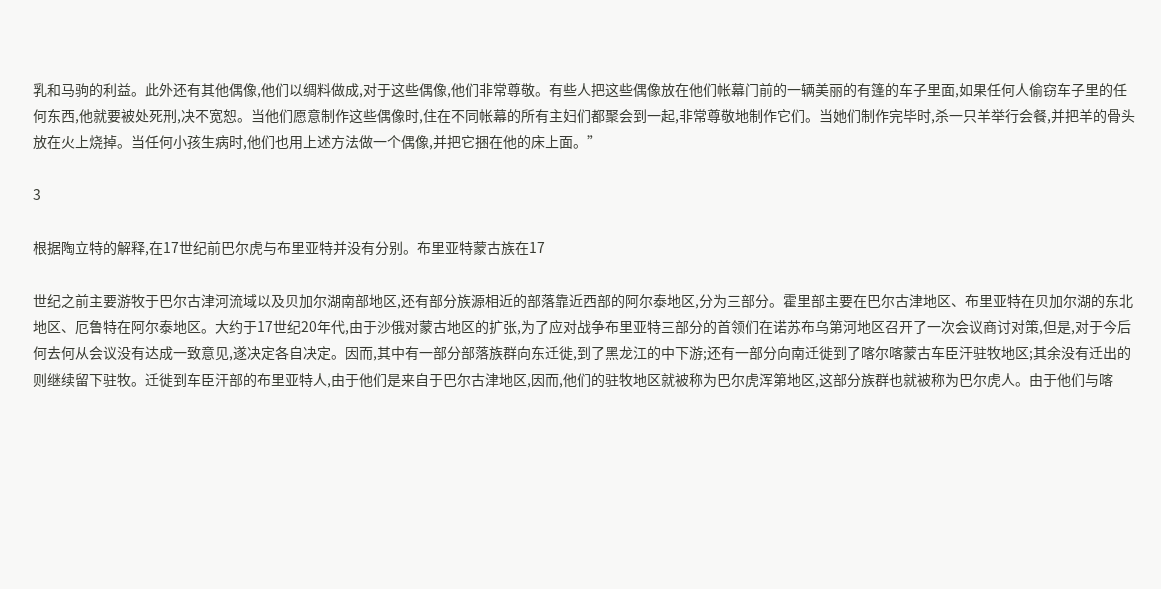乳和马驹的利益。此外还有其他偶像,他们以绸料做成,对于这些偶像,他们非常尊敬。有些人把这些偶像放在他们帐幕门前的一辆美丽的有篷的车子里面,如果任何人偷窃车子里的任何东西,他就要被处死刑,决不宽恕。当他们愿意制作这些偶像时,住在不同帐幕的所有主妇们都聚会到一起,非常尊敬地制作它们。当她们制作完毕时,杀一只羊举行会餐,并把羊的骨头放在火上烧掉。当任何小孩生病时,他们也用上述方法做一个偶像,并把它捆在他的床上面。”

3

根据陶立特的解释,在17世纪前巴尔虎与布里亚特并没有分别。布里亚特蒙古族在17

世纪之前主要游牧于巴尔古津河流域以及贝加尔湖南部地区,还有部分族源相近的部落靠近西部的阿尔泰地区,分为三部分。霍里部主要在巴尔古津地区、布里亚特在贝加尔湖的东北地区、厄鲁特在阿尔泰地区。大约于17世纪20年代,由于沙俄对蒙古地区的扩张,为了应对战争布里亚特三部分的首领们在诺苏布乌第河地区召开了一次会议商讨对策,但是,对于今后何去何从会议没有达成一致意见,遂决定各自决定。因而,其中有一部分部落族群向东迁徙,到了黑龙江的中下游;还有一部分向南迁徙到了喀尔喀蒙古车臣汗驻牧地区;其余没有迁出的则继续留下驻牧。迁徙到车臣汗部的布里亚特人,由于他们是来自于巴尔古津地区,因而,他们的驻牧地区就被称为巴尔虎浑第地区,这部分族群也就被称为巴尔虎人。由于他们与喀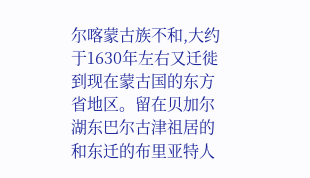尔喀蒙古族不和,大约于1630年左右又迁徙到现在蒙古国的东方省地区。留在贝加尔湖东巴尔古津祖居的和东迁的布里亚特人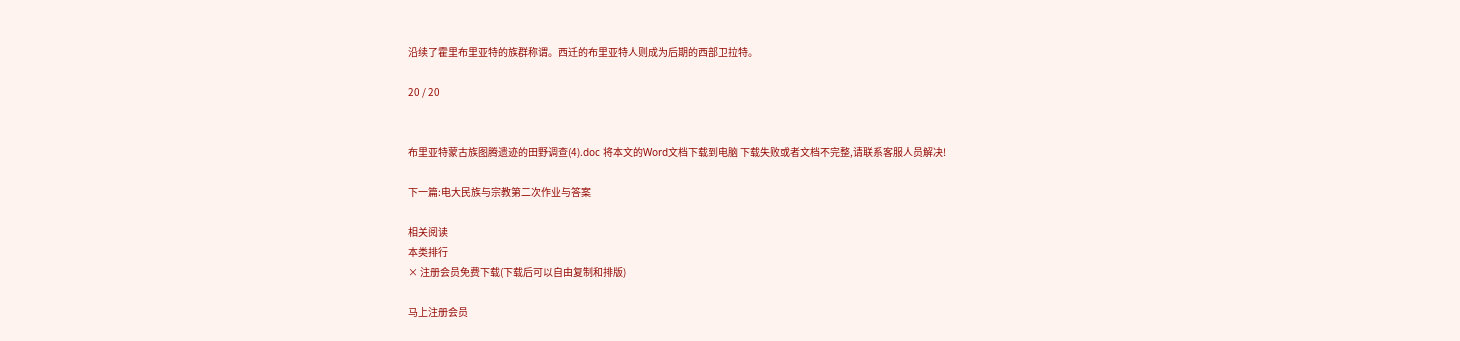沿续了霍里布里亚特的族群称谓。西迁的布里亚特人则成为后期的西部卫拉特。

20 / 20


布里亚特蒙古族图腾遗迹的田野调查(4).doc 将本文的Word文档下载到电脑 下载失败或者文档不完整,请联系客服人员解决!

下一篇:电大民族与宗教第二次作业与答案

相关阅读
本类排行
× 注册会员免费下载(下载后可以自由复制和排版)

马上注册会员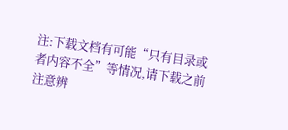注:下载文档有可能“只有目录或者内容不全”等情况,请下载之前注意辨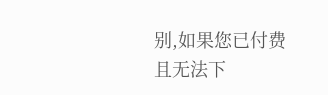别,如果您已付费且无法下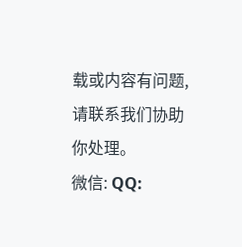载或内容有问题,请联系我们协助你处理。
微信: QQ: